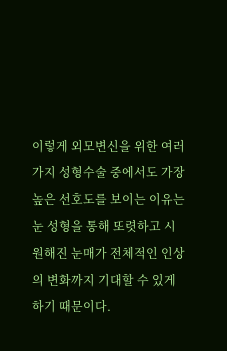이렇게 외모변신을 위한 여러 가지 성형수술 중에서도 가장 높은 선호도를 보이는 이유는 눈 성형을 통해 또렷하고 시원해진 눈매가 전체적인 인상의 변화까지 기대할 수 있게 하기 때문이다.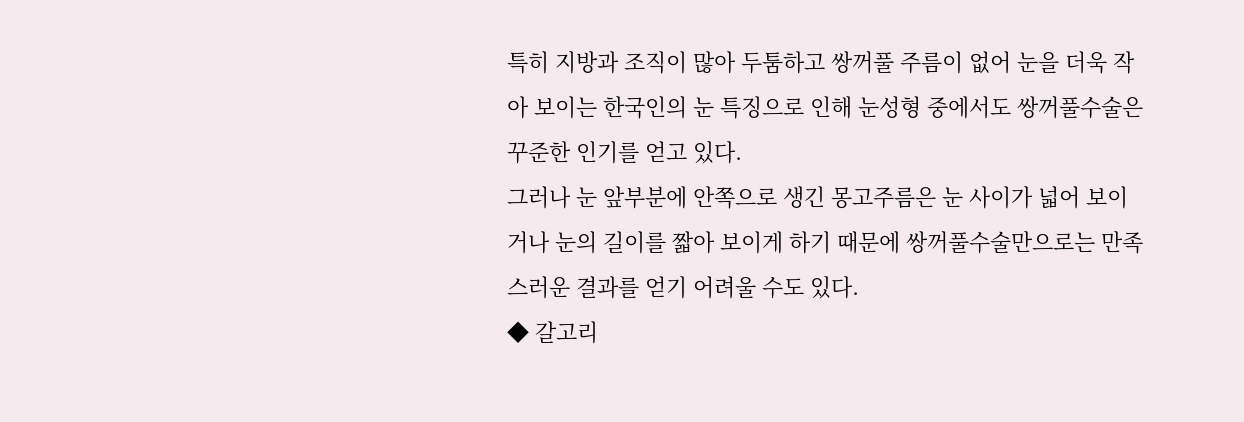특히 지방과 조직이 많아 두툼하고 쌍꺼풀 주름이 없어 눈을 더욱 작아 보이는 한국인의 눈 특징으로 인해 눈성형 중에서도 쌍꺼풀수술은 꾸준한 인기를 얻고 있다.
그러나 눈 앞부분에 안쪽으로 생긴 몽고주름은 눈 사이가 넓어 보이거나 눈의 길이를 짧아 보이게 하기 때문에 쌍꺼풀수술만으로는 만족스러운 결과를 얻기 어려울 수도 있다.
◆ 갈고리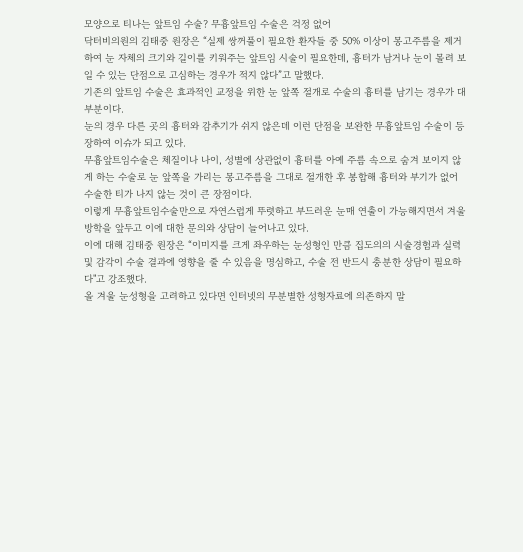모양으로 티나는 앞트임 수술? 무흉앞트임 수술은 걱정 없어
닥터비의원의 김태중 원장은 “실제 쌍꺼풀이 필요한 환자들 중 50% 이상이 몽고주름을 제거하여 눈 자체의 크기와 길이를 키워주는 앞트임 시술이 필요한데, 흉터가 남거나 눈이 몰려 보일 수 있는 단점으로 고심하는 경우가 적지 않다”고 말했다.
기존의 앞트임 수술은 효과적인 교정을 위한 눈 앞쪽 절개로 수술의 흉터를 남기는 경우가 대부분이다.
눈의 경우 다른 곳의 흉터와 감추기가 쉬지 않은데 이런 단점을 보완한 무흉앞트임 수술이 등장하여 이슈가 되고 있다.
무흉앞트임수술은 체질이나 나이, 성별에 상관없이 흉터를 아예 주름 속으로 숨겨 보이지 않게 하는 수술로 눈 앞쪽을 가리는 몽고주름을 그대로 절개한 후 봉합해 흉터와 부기가 없어 수술한 티가 나지 않는 것이 큰 장점이다.
이렇게 무흉앞트임수술만으로 자연스럽게 뚜렷하고 부드러운 눈매 연출이 가능해지면서 겨울방학을 앞두고 이에 대한 문의와 상담이 늘어나고 있다.
이에 대해 김태중 원장은 “이미지를 크게 좌우하는 눈성형인 만큼 집도의의 시술경험과 실력 및 감각이 수술 결과에 영향을 줄 수 있음을 명심하고, 수술 전 반드시 충분한 상담이 필요하다"고 강조했다.
올 겨울 눈성형을 고려하고 있다면 인터넷의 무분별한 성형자료에 의존하지 말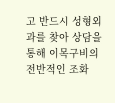고 반드시 성형외과를 찾아 상담을 통해 이목구비의 전반적인 조화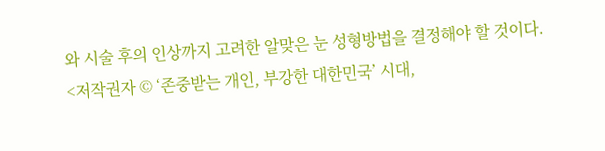와 시술 후의 인상까지 고려한 알맞은 눈 성형방법을 결정해야 할 것이다.
<저작권자 © ‘존중받는 개인, 부강한 대한민국’ 시대,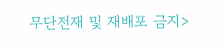무단전재 및 재배포 금지>